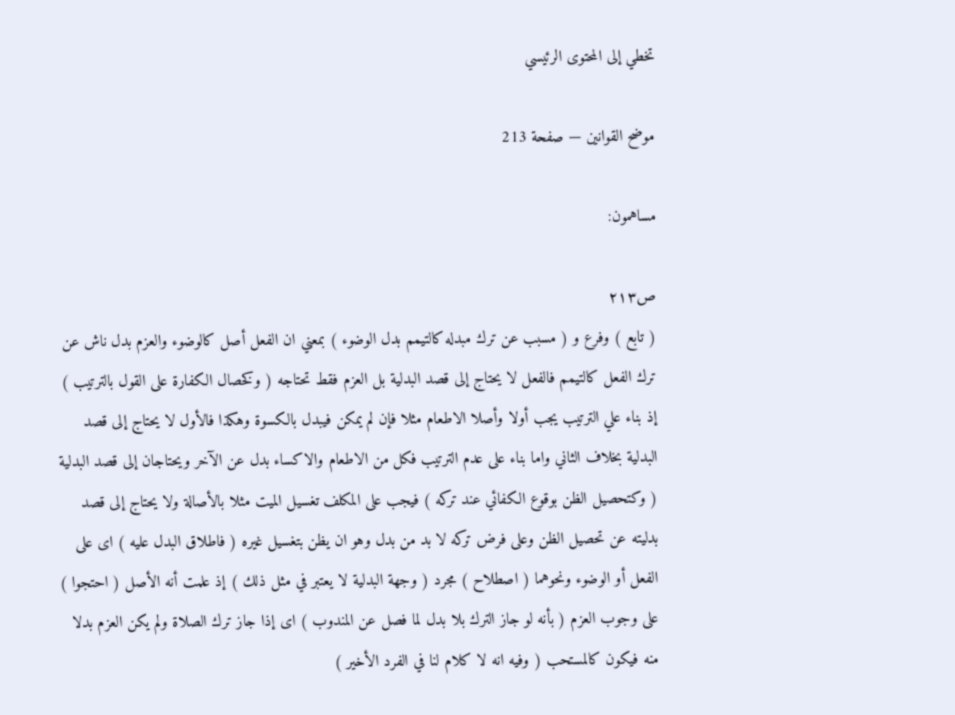تخطي إلى المحتوى الرئيسي

موضح القوانين — صفحة 213

مساهمون:

ص٢١٣
( تابع ) وفرع و ( مسبب عن ترك مبدله كالتيمم بدل الوضوء ) بمعني ان الفعل أصل كالوضوء والعزم بدل ناش عن ترك الفعل كالتيمم فالفعل لا يحتاج إلى قصد البدلية بل العزم فقط تحتاجه ( وكخصال الكفارة على القول بالترتيب ) إذ بناء علي الترتيب يجب أولا وأصلا الاطعام مثلا فإن لم يمكن فيبدل بالكسوة وهكذا فالأول لا يحتاج إلى قصد البدلية بخلاف الثاني واما بناء على عدم الترتيب فكل من الاطعام والاكساء بدل عن الآخر ويحتاجان إلى قصد البدلية ( وكتحصيل الظن بوقوع الكفائي عند تركه ) فيجب على المكلف تغسيل الميت مثلا بالأصالة ولا يحتاج إلى قصد بدليته عن تحصيل الظن وعلى فرض تركه لا بد من بدل وهو ان يظن بتغسيل غيره ( فاطلاق البدل عليه ) اى على الفعل أو الوضوء ونحوهما ( اصطلاح ) مجرد ( وجهة البدلية لا يعتبر في مثل ذلك ) إذ علمت أنه الأصل ( احتجوا ) على وجوب العزم ( بأنه لو جاز الترك بلا بدل لما فصل عن المندوب ) اى إذا جاز ترك الصلاة ولم يكن العزم بدلا منه فيكون كالمستحب ( وفيه انه لا كلام لنا في الفرد الأخير )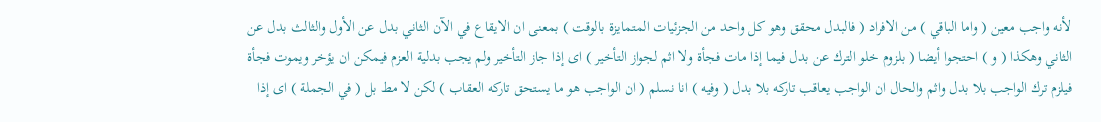لأنه واجب معين ( واما الباقي ) من الافراد ( فالبدل محقق وهو كل واحد من الجزئيات المتمايزة بالوقت ) بمعنى ان الايقاع في الآن الثاني بدل عن الأول والثالث بدل عن الثاني وهكذا ( و ) احتجوا أيضا ( بلزوم خلو الترك عن بدل فيما إذا مات فجأة ولا اثم لجواز التأخير ) اى إذا جاز التأخير ولم يجب بدلية العزم فيمكن ان يؤخر ويموت فجأة فيلزم ترك الواجب بلا بدل واثم والحال ان الواجب يعاقب تاركه بلا بدل ( وفيه ) انا نسلم ( ان الواجب هو ما يستحق تاركه العقاب ) لكن لا مط بل ( في الجملة ) اى إذا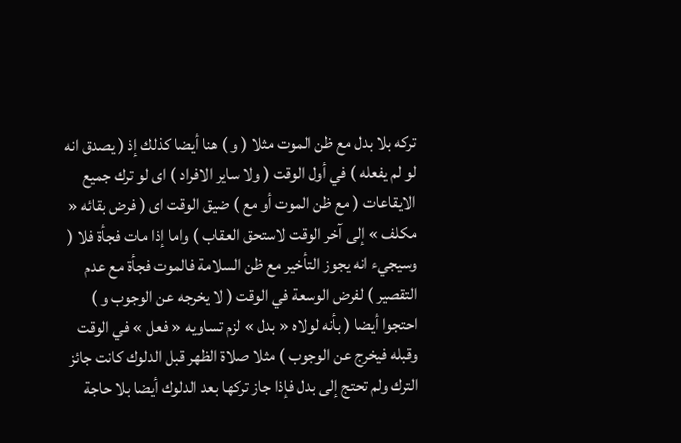تركه بلا بدل مع ظن الموت مثلا ( و ) هنا أيضا كذلك إذ ( يصدق انه لو لم يفعله ) في أول الوقت ( ولا ساير الافراد ) اى لو ترك جميع الايقاعات ( مع ظن الموت أو مع ) ضيق الوقت اى ( فرض بقائه « مكلف » إلى آخر الوقت لاستحق العقاب ) واما إذا مات فجأة فلا ( وسيجيء انه يجوز التأخير مع ظن السلامة فالموت فجأة مع عدم التقصير ) لفرض الوسعة في الوقت ( لا يخرجه عن الوجوب و ) احتجوا أيضا ( بأنه لولاه « بدل » لزم تساويه « فعل » في الوقت وقبله فيخرج عن الوجوب ) مثلا صلاة الظهر قبل الدلوك كانت جائز الترك ولم تحتج إلى بدل فإذا جاز تركها بعد الدلوك أيضا بلا حاجة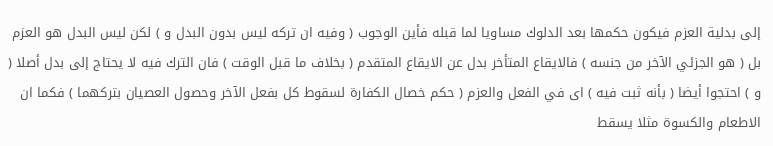إلى بدلية العزم فيكون حكمها بعد الدلوك مساويا لما قبله فأين الوجوب ( وفيه ان تركه ليس بدون البدل و ) لكن ليس البدل هو العزم بل ( هو الجزئي الآخر من جنسه ) فالايقاع المتأخر بدل عن الايقاع المتقدم ( بخلاف ما قبل الوقت ) فان الترك فيه لا يحتاج إلى بدل أصلا ( و ) احتجوا أيضا ( بأنه ثبت فيه ) اى في الفعل والعزم ( حكم خصال الكفارة لسقوط كل بفعل الآخر وحصول العصيان بتركهما ) فكما ان الاطعام والكسوة مثلا يسقط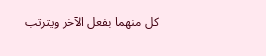كل منهما بفعل الآخر ويترتب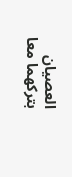العصيان بتركهما معا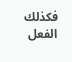فكذلك الفعل